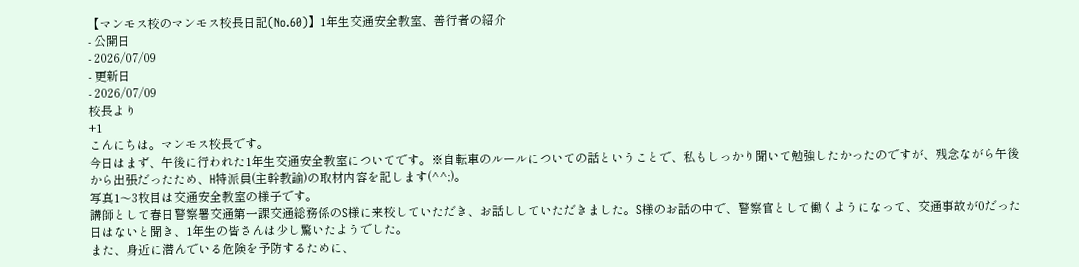【マンモス校のマンモス校長日記(No.60)】1年生交通安全教室、善行者の紹介
- 公開日
- 2026/07/09
- 更新日
- 2026/07/09
校長より
+1
こんにちは。マンモス校長です。
今日はまず、午後に行われた1年生交通安全教室についてです。※自転車のルールについての話ということで、私もしっかり聞いて勉強したかったのですが、残念ながら午後から出張だったため、H特派員(主幹教諭)の取材内容を記します(^^;)。
写真1〜3枚目は交通安全教室の様子です。
講師として春日警察署交通第一課交通総務係のS様に来校していただき、お話ししていただきました。S様のお話の中で、警察官として働くようになって、交通事故が0だった日はないと聞き、1年生の皆さんは少し驚いたようでした。
また、身近に潜んでいる危険を予防するために、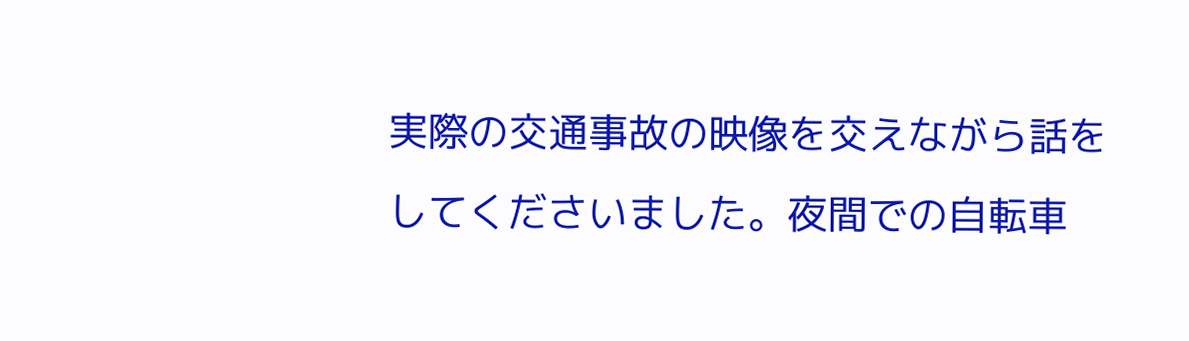実際の交通事故の映像を交えながら話をしてくださいました。夜間での自転車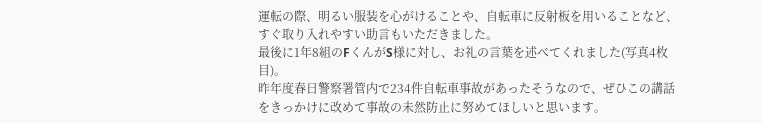運転の際、明るい服装を心がけることや、自転車に反射板を用いることなど、すぐ取り入れやすい助言もいただきました。
最後に1年8組のFくんがS様に対し、お礼の言葉を述べてくれました(写真4枚目)。
昨年度春日警察署管内で234件自転車事故があったそうなので、ぜひこの講話をきっかけに改めて事故の未然防止に努めてほしいと思います。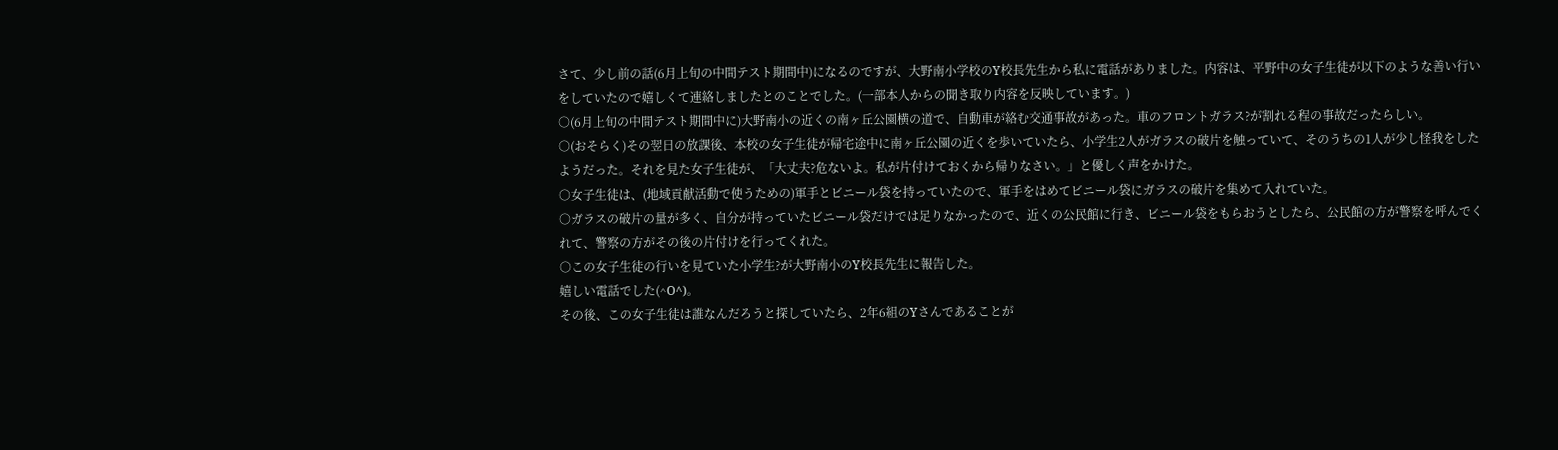さて、少し前の話(6月上旬の中間テスト期間中)になるのですが、大野南小学校のY校長先生から私に電話がありました。内容は、平野中の女子生徒が以下のような善い行いをしていたので嬉しくて連絡しましたとのことでした。(一部本人からの聞き取り内容を反映しています。)
○(6月上旬の中間テスト期間中に)大野南小の近くの南ヶ丘公園横の道で、自動車が絡む交通事故があった。車のフロントガラス?が割れる程の事故だったらしい。
○(おそらく)その翌日の放課後、本校の女子生徒が帰宅途中に南ヶ丘公園の近くを歩いていたら、小学生2人がガラスの破片を触っていて、そのうちの1人が少し怪我をしたようだった。それを見た女子生徒が、「大丈夫?危ないよ。私が片付けておくから帰りなさい。」と優しく声をかけた。
○女子生徒は、(地域貢献活動で使うための)軍手とビニール袋を持っていたので、軍手をはめてビニール袋にガラスの破片を集めて入れていた。
○ガラスの破片の量が多く、自分が持っていたビニール袋だけでは足りなかったので、近くの公民館に行き、ビニール袋をもらおうとしたら、公民館の方が警察を呼んでくれて、警察の方がその後の片付けを行ってくれた。
○この女子生徒の行いを見ていた小学生?が大野南小のY校長先生に報告した。
嬉しい電話でした(^O^)。
その後、この女子生徒は誰なんだろうと探していたら、2年6組のYさんであることが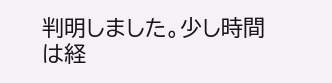判明しました。少し時間は経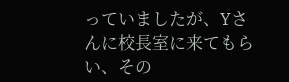っていましたが、Yさんに校長室に来てもらい、その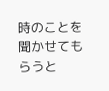時のことを聞かせてもらうと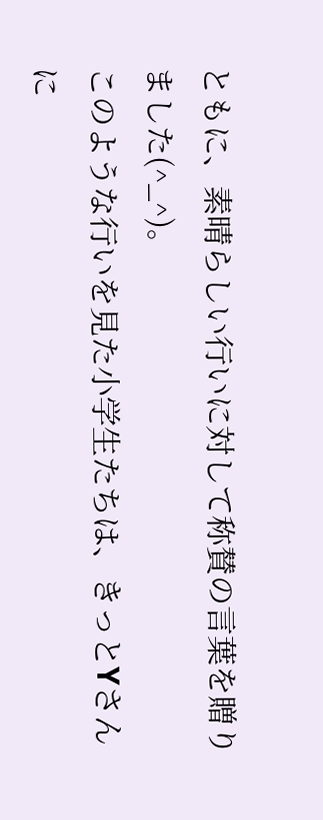ともに、素晴らしい行いに対して称賛の言葉を贈りました(^_^)。
このような行いを見た小学生たちは、きっとYさんに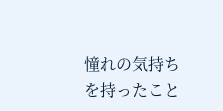憧れの気持ちを持ったこと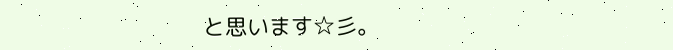と思います☆彡。